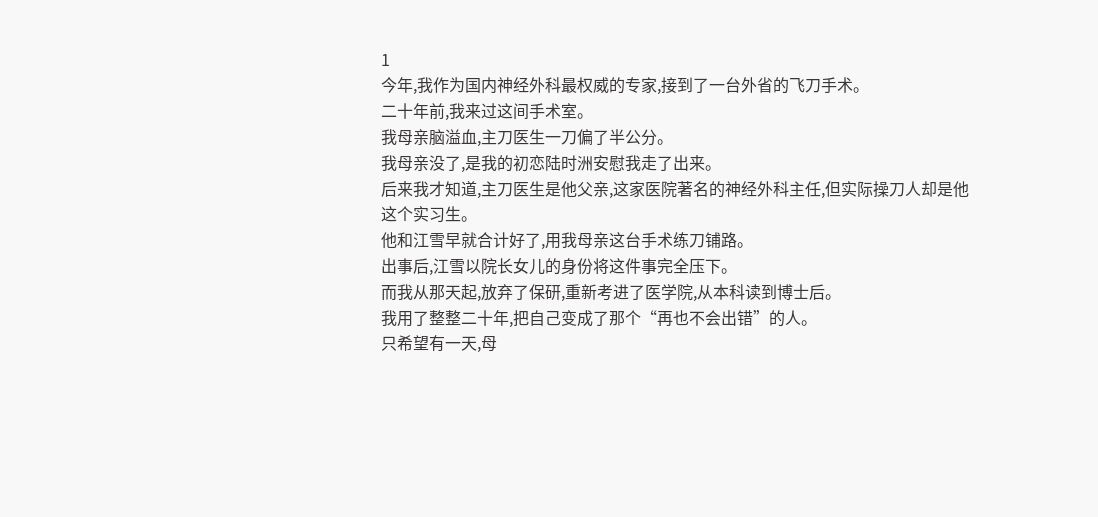1
今年,我作为国内神经外科最权威的专家,接到了一台外省的飞刀手术。
二十年前,我来过这间手术室。
我母亲脑溢血,主刀医生一刀偏了半公分。
我母亲没了,是我的初恋陆时洲安慰我走了出来。
后来我才知道,主刀医生是他父亲,这家医院著名的神经外科主任,但实际操刀人却是他这个实习生。
他和江雪早就合计好了,用我母亲这台手术练刀铺路。
出事后,江雪以院长女儿的身份将这件事完全压下。
而我从那天起,放弃了保研,重新考进了医学院,从本科读到博士后。
我用了整整二十年,把自己变成了那个“再也不会出错”的人。
只希望有一天,母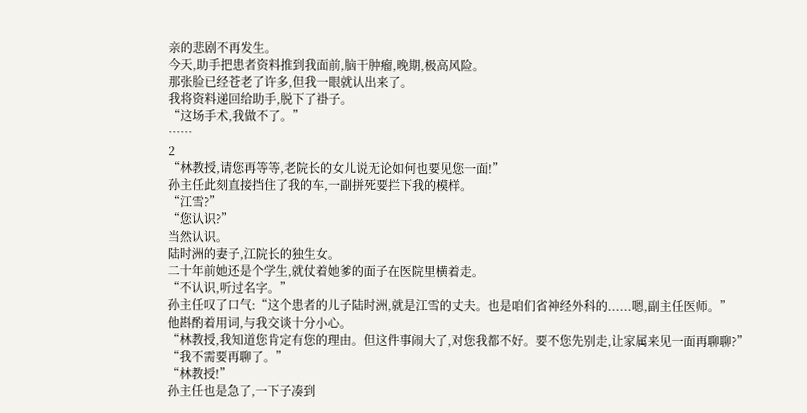亲的悲剧不再发生。
今天,助手把患者资料推到我面前,脑干肿瘤,晚期,极高风险。
那张脸已经苍老了许多,但我一眼就认出来了。
我将资料递回给助手,脱下了褂子。
“这场手术,我做不了。”
……
2
“林教授,请您再等等,老院长的女儿说无论如何也要见您一面!”
孙主任此刻直接挡住了我的车,一副拼死要拦下我的模样。
“江雪?”
“您认识?”
当然认识。
陆时洲的妻子,江院长的独生女。
二十年前她还是个学生,就仗着她爹的面子在医院里横着走。
“不认识,听过名字。”
孙主任叹了口气:“这个患者的儿子陆时洲,就是江雪的丈夫。也是咱们省神经外科的......嗯,副主任医师。”
他斟酌着用词,与我交谈十分小心。
“林教授,我知道您肯定有您的理由。但这件事闹大了,对您我都不好。要不您先别走,让家属来见一面再聊聊?”
“我不需要再聊了。”
“林教授!”
孙主任也是急了,一下子凑到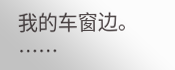我的车窗边。
……